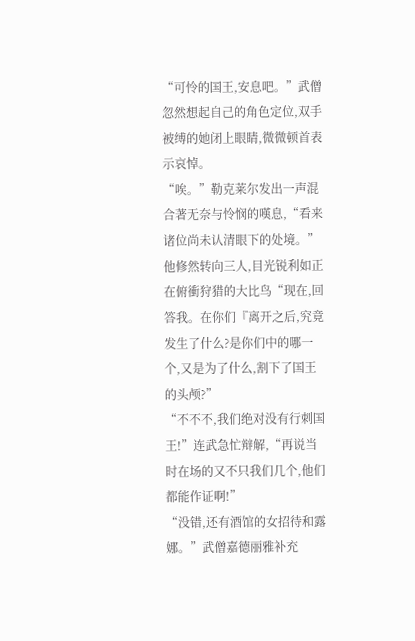“可怜的国王,安息吧。”武僧忽然想起自己的角色定位,双手被缚的她闭上眼睛,微微顿首表示哀悼。
“唉。”勒克莱尔发出一声混合著无奈与怜悯的嘆息,“看来诸位尚未认清眼下的处境。”
他修然转向三人,目光锐利如正在俯衝狩猎的大比鸟“现在,回答我。在你们『离开之后,究竟发生了什么?是你们中的哪一个,又是为了什么,割下了国王的头颅?”
“不不不,我们绝对没有行刺国王!”连武急忙辩解,“再说当时在场的又不只我们几个,他们都能作证啊!”
“没错,还有酒馆的女招待和露娜。”武僧嘉德丽雅补充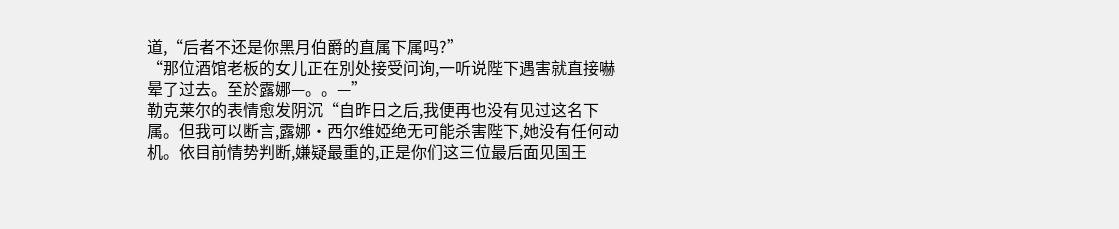道,“后者不还是你黑月伯爵的直属下属吗?”
“那位酒馆老板的女儿正在別处接受问询,一听说陛下遇害就直接嚇晕了过去。至於露娜—。。—”
勒克莱尔的表情愈发阴沉“自昨日之后,我便再也没有见过这名下属。但我可以断言,露娜·西尔维婭绝无可能杀害陛下,她没有任何动机。依目前情势判断,嫌疑最重的,正是你们这三位最后面见国王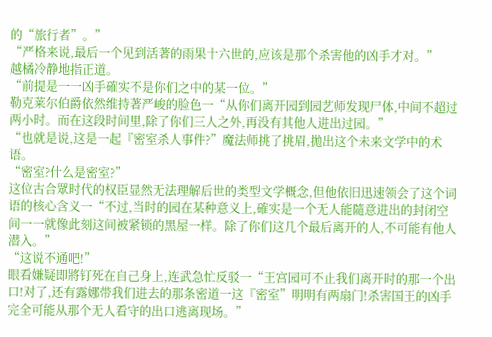的“旅行者”。”
“严格来说,最后一个见到活著的雨果十六世的,应该是那个杀害他的凶手才对。”
越橘冷静地指正道。
“前提是一一凶手確实不是你们之中的某一位。”
勒克莱尔伯爵依然维持著严峻的脸色一“从你们离开园到园艺师发现尸体,中间不超过两小时。而在这段时间里,除了你们三人之外,再没有其他人进出过园。”
“也就是说,这是一起『密室杀人事件?”魔法师挑了挑眉,拋出这个未来文学中的术语。
“密室?什么是密室?”
这位古合眾时代的权臣显然无法理解后世的类型文学概念,但他依旧迅速领会了这个词语的核心含义一“不过,当时的园在某种意义上,確实是一个无人能隨意进出的封闭空间一一就像此刻这间被紧锁的黑屋一样。除了你们这几个最后离开的人,不可能有他人潜入。”
“这说不通吧!”
眼看嫌疑即將钉死在自己身上,连武急忙反驳一“王宫园可不止我们离开时的那一个出口!对了,还有露娜带我们进去的那条密道一这『密室”明明有两扇门!杀害国王的凶手完全可能从那个无人看守的出口逃离现场。”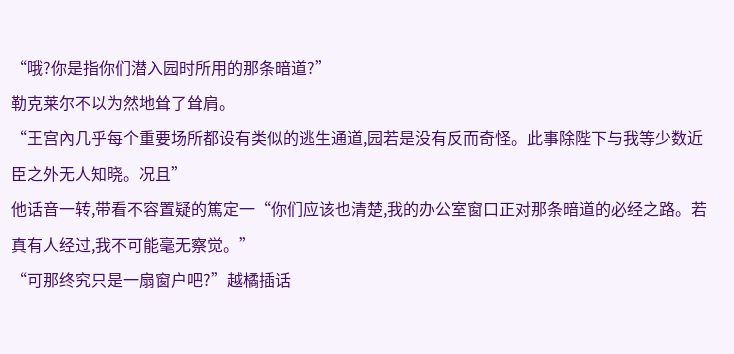“哦?你是指你们潜入园时所用的那条暗道?”
勒克莱尔不以为然地耸了耸肩。
“王宫內几乎每个重要场所都设有类似的逃生通道,园若是没有反而奇怪。此事除陛下与我等少数近臣之外无人知晓。况且”
他话音一转,带看不容置疑的篤定一“你们应该也清楚,我的办公室窗口正对那条暗道的必经之路。若真有人经过,我不可能毫无察觉。”
“可那终究只是一扇窗户吧?”越橘插话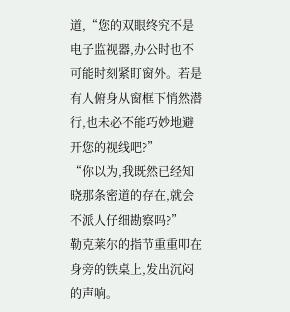道,“您的双眼终究不是电子监视器,办公时也不可能时刻紧盯窗外。若是有人俯身从窗框下悄然潜行,也未必不能巧妙地避开您的视线吧?”
“你以为,我既然已经知晓那条密道的存在,就会不派人仔细勘察吗?”
勒克莱尔的指节重重叩在身旁的铁桌上,发出沉闷的声响。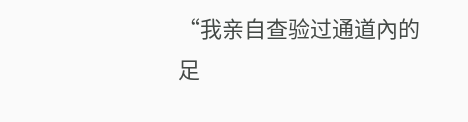“我亲自查验过通道內的足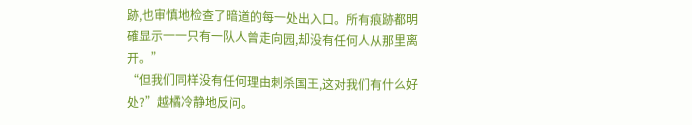跡,也审慎地检查了暗道的每一处出入口。所有痕跡都明確显示一一只有一队人曾走向园,却没有任何人从那里离开。”
“但我们同样没有任何理由刺杀国王,这对我们有什么好处?”越橘冷静地反问。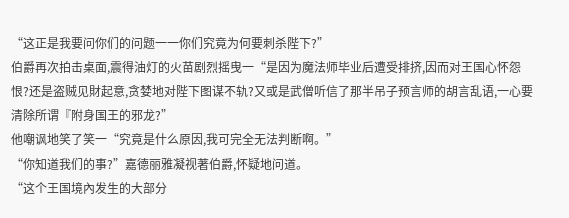“这正是我要问你们的问题一一你们究竟为何要刺杀陛下?”
伯爵再次拍击桌面,震得油灯的火苗剧烈摇曳一“是因为魔法师毕业后遭受排挤,因而对王国心怀怨恨?还是盗贼见財起意,贪婪地对陛下图谋不轨?又或是武僧听信了那半吊子预言师的胡言乱语,一心要清除所谓『附身国王的邪龙?”
他嘲讽地笑了笑一“究竟是什么原因,我可完全无法判断啊。”
“你知道我们的事?”嘉德丽雅凝视著伯爵,怀疑地问道。
“这个王国境內发生的大部分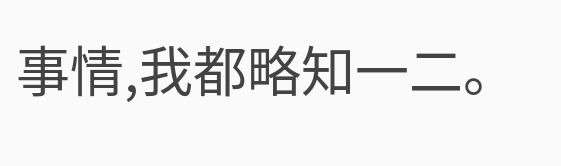事情,我都略知一二。